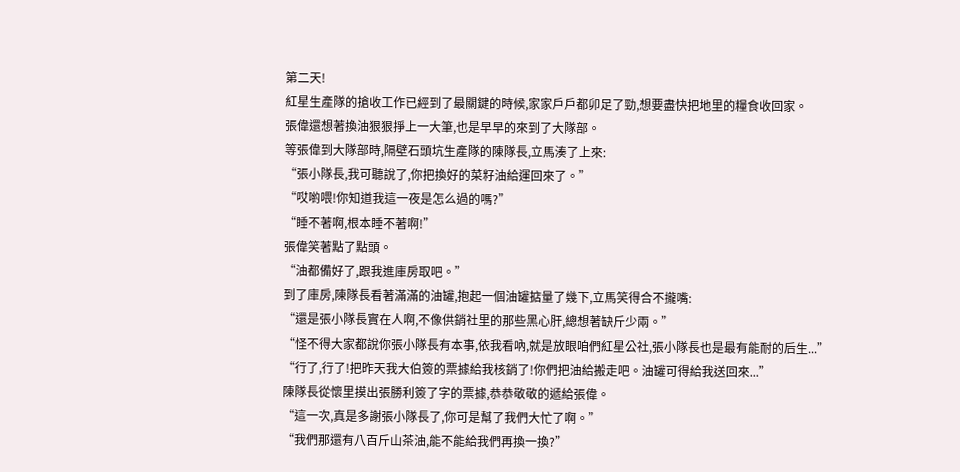第二天!
紅星生產隊的搶收工作已經到了最關鍵的時候,家家戶戶都卯足了勁,想要盡快把地里的糧食收回家。
張偉還想著換油狠狠掙上一大筆,也是早早的來到了大隊部。
等張偉到大隊部時,隔壁石頭坑生產隊的陳隊長,立馬湊了上來:
“張小隊長,我可聽說了,你把換好的菜籽油給運回來了。”
“哎喲喂!你知道我這一夜是怎么過的嗎?”
“睡不著啊,根本睡不著啊!”
張偉笑著點了點頭。
“油都備好了,跟我進庫房取吧。”
到了庫房,陳隊長看著滿滿的油罐,抱起一個油罐掂量了幾下,立馬笑得合不攏嘴:
“還是張小隊長實在人啊,不像供銷社里的那些黑心肝,總想著缺斤少兩。”
“怪不得大家都說你張小隊長有本事,依我看吶,就是放眼咱們紅星公社,張小隊長也是最有能耐的后生...”
“行了,行了!把昨天我大伯簽的票據給我核銷了!你們把油給搬走吧。油罐可得給我送回來...”
陳隊長從懷里摸出張勝利簽了字的票據,恭恭敬敬的遞給張偉。
“這一次,真是多謝張小隊長了,你可是幫了我們大忙了啊。”
“我們那還有八百斤山茶油,能不能給我們再換一換?”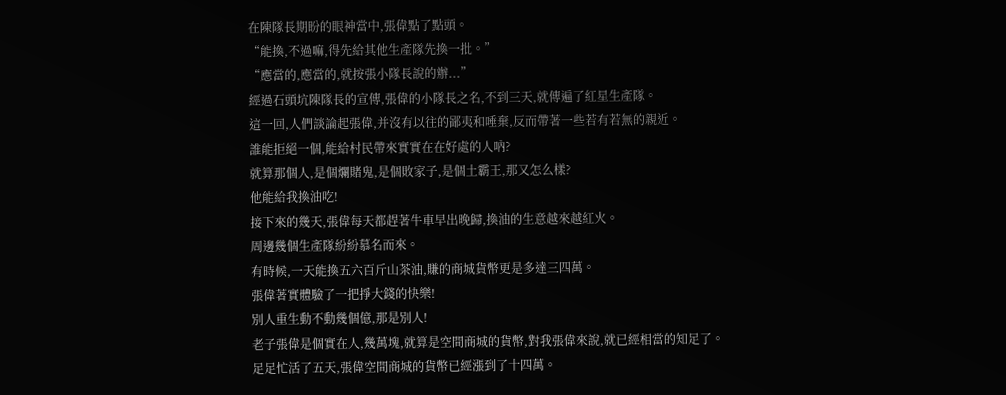在陳隊長期盼的眼神當中,張偉點了點頭。
“能換,不過嘛,得先給其他生產隊先換一批。”
“應當的,應當的,就按張小隊長說的辦...”
經過石頭坑陳隊長的宣傳,張偉的小隊長之名,不到三天,就傳遍了紅星生產隊。
這一回,人們談論起張偉,并沒有以往的鄙夷和唾棄,反而帶著一些若有若無的親近。
誰能拒絕一個,能給村民帶來實實在在好處的人吶?
就算那個人,是個爛賭鬼,是個敗家子,是個土霸王,那又怎么樣?
他能給我換油吃!
接下來的幾天,張偉每天都趕著牛車早出晚歸,換油的生意越來越紅火。
周邊幾個生產隊紛紛慕名而來。
有時候,一天能換五六百斤山茶油,賺的商城貨幣更是多達三四萬。
張偉著實體驗了一把掙大錢的快樂!
別人重生動不動幾個億,那是別人!
老子張偉是個實在人,幾萬塊,就算是空間商城的貨幣,對我張偉來說,就已經相當的知足了。
足足忙活了五天,張偉空間商城的貨幣已經漲到了十四萬。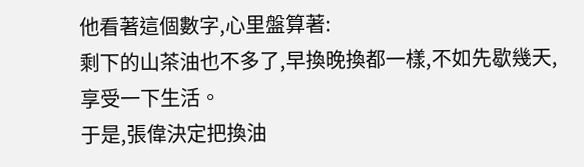他看著這個數字,心里盤算著:
剩下的山茶油也不多了,早換晚換都一樣,不如先歇幾天,享受一下生活。
于是,張偉決定把換油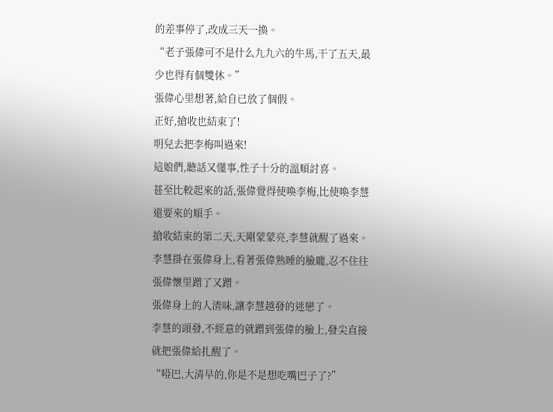的差事停了,改成三天一換。
“老子張偉可不是什么九九六的牛馬,干了五天,最少也得有個雙休。”
張偉心里想著,給自已放了個假。
正好,搶收也結束了!
明兒去把李梅叫過來!
這娘們,聽話又懂事,性子十分的溫順討喜。
甚至比較起來的話,張偉覺得使喚李梅,比使喚李慧還要來的順手。
搶收結束的第二天,天剛蒙蒙亮,李慧就醒了過來。
李慧掛在張偉身上,看著張偉熟睡的臉龐,忍不住往張偉懷里蹭了又蹭。
張偉身上的人渣味,讓李慧越發的迷戀了。
李慧的頭發,不經意的就蹭到張偉的臉上,發尖直接就把張偉給扎醒了。
“啞巴,大清早的,你是不是想吃嘴巴子了?”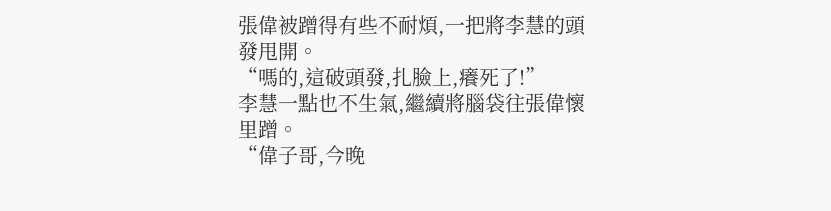張偉被蹭得有些不耐煩,一把將李慧的頭發甩開。
“嗎的,這破頭發,扎臉上,癢死了!”
李慧一點也不生氣,繼續將腦袋往張偉懷里蹭。
“偉子哥,今晚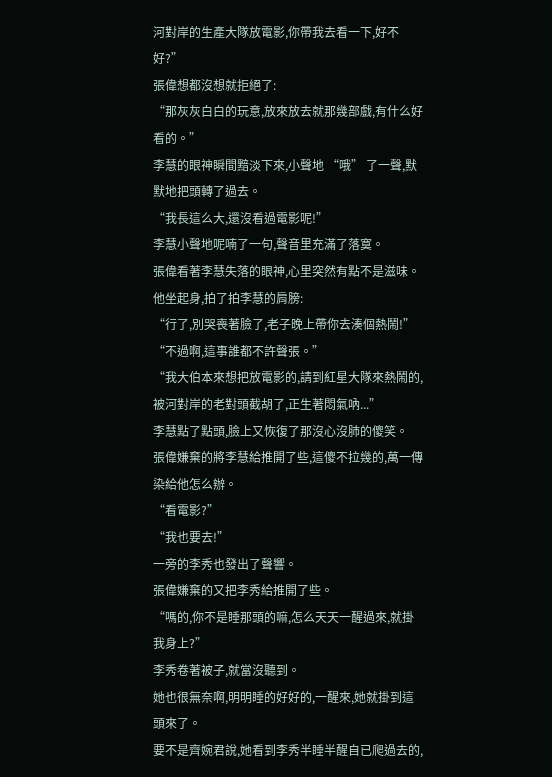河對岸的生產大隊放電影,你帶我去看一下,好不好?”
張偉想都沒想就拒絕了:
“那灰灰白白的玩意,放來放去就那幾部戲,有什么好看的。”
李慧的眼神瞬間黯淡下來,小聲地 “哦” 了一聲,默默地把頭轉了過去。
“我長這么大,還沒看過電影呢!”
李慧小聲地呢喃了一句,聲音里充滿了落寞。
張偉看著李慧失落的眼神,心里突然有點不是滋味。
他坐起身,拍了拍李慧的肩膀:
“行了,別哭喪著臉了,老子晚上帶你去湊個熱鬧!”
“不過啊,這事誰都不許聲張。”
“我大伯本來想把放電影的,請到紅星大隊來熱鬧的,被河對岸的老對頭截胡了,正生著悶氣吶...”
李慧點了點頭,臉上又恢復了那沒心沒肺的傻笑。
張偉嫌棄的將李慧給推開了些,這傻不拉幾的,萬一傳染給他怎么辦。
“看電影?”
“我也要去!”
一旁的李秀也發出了聲響。
張偉嫌棄的又把李秀給推開了些。
“嗎的,你不是睡那頭的嘛,怎么天天一醒過來,就掛我身上?”
李秀卷著被子,就當沒聽到。
她也很無奈啊,明明睡的好好的,一醒來,她就掛到這頭來了。
要不是齊婉君說,她看到李秀半睡半醒自已爬過去的,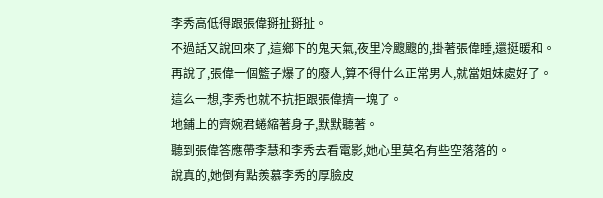李秀高低得跟張偉掰扯掰扯。
不過話又說回來了,這鄉下的鬼天氣,夜里冷颼颼的,掛著張偉睡,還挺暖和。
再說了,張偉一個籃子爆了的廢人,算不得什么正常男人,就當姐妹處好了。
這么一想,李秀也就不抗拒跟張偉擠一塊了。
地鋪上的齊婉君蜷縮著身子,默默聽著。
聽到張偉答應帶李慧和李秀去看電影,她心里莫名有些空落落的。
說真的,她倒有點羨慕李秀的厚臉皮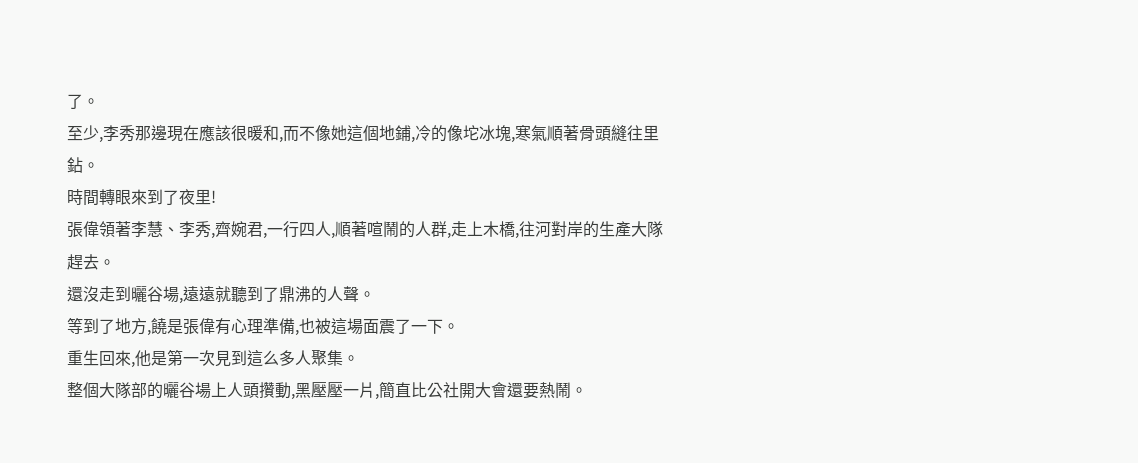了。
至少,李秀那邊現在應該很暖和,而不像她這個地鋪,冷的像坨冰塊,寒氣順著骨頭縫往里鉆。
時間轉眼來到了夜里!
張偉領著李慧、李秀,齊婉君,一行四人,順著喧鬧的人群,走上木橋,往河對岸的生產大隊趕去。
還沒走到曬谷場,遠遠就聽到了鼎沸的人聲。
等到了地方,饒是張偉有心理準備,也被這場面震了一下。
重生回來,他是第一次見到這么多人聚集。
整個大隊部的曬谷場上人頭攢動,黑壓壓一片,簡直比公社開大會還要熱鬧。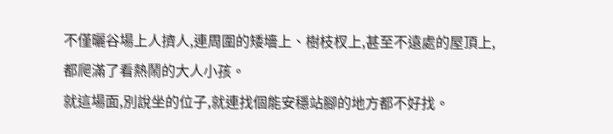不僅曬谷場上人擠人,連周圍的矮墻上、樹枝杈上,甚至不遠處的屋頂上,都爬滿了看熱鬧的大人小孩。
就這場面,別說坐的位子,就連找個能安穩站腳的地方都不好找。